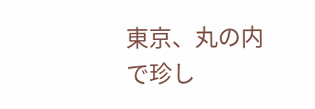東京、丸の内で珍し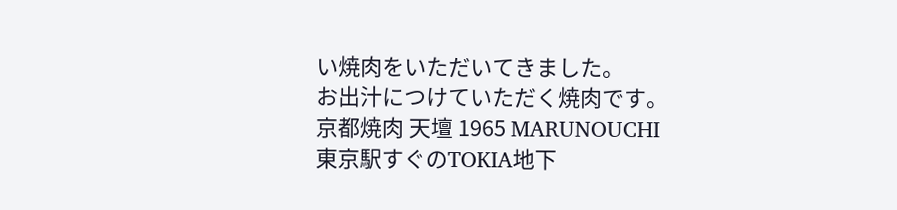い焼肉をいただいてきました。
お出汁につけていただく焼肉です。
京都焼肉 天壇 1965 MARUNOUCHI
東京駅すぐのTOKIA地下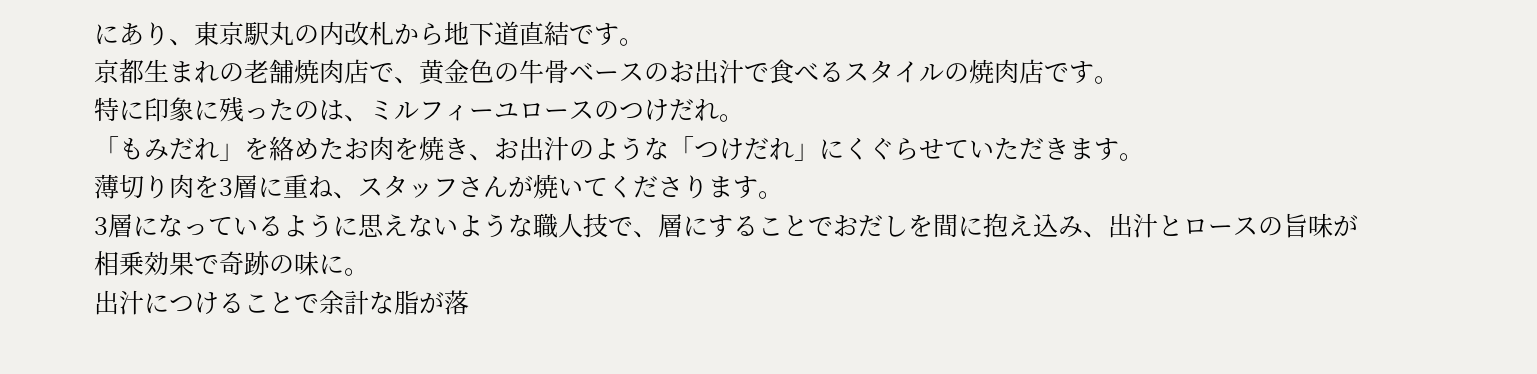にあり、東京駅丸の内改札から地下道直結です。
京都生まれの老舗焼肉店で、黄金色の牛骨ベースのお出汁で食べるスタイルの焼肉店です。
特に印象に残ったのは、ミルフィーユロースのつけだれ。
「もみだれ」を絡めたお肉を焼き、お出汁のような「つけだれ」にくぐらせていただきます。
薄切り肉を3層に重ね、スタッフさんが焼いてくださります。
3層になっているように思えないような職人技で、層にすることでおだしを間に抱え込み、出汁とロースの旨味が相乗効果で奇跡の味に。
出汁につけることで余計な脂が落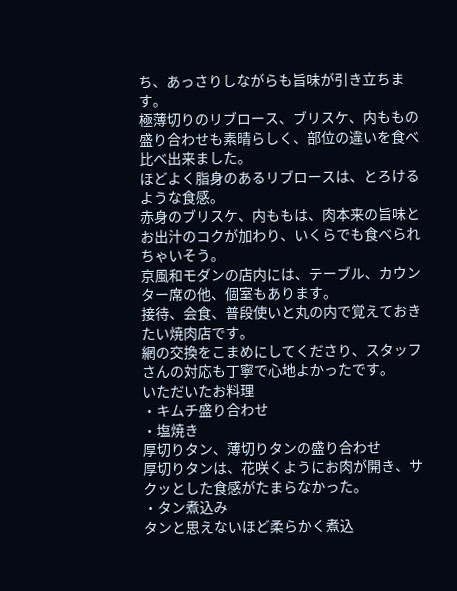ち、あっさりしながらも旨味が引き立ちます。
極薄切りのリブロース、ブリスケ、内ももの盛り合わせも素晴らしく、部位の違いを食べ比べ出来ました。
ほどよく脂身のあるリブロースは、とろけるような食感。
赤身のブリスケ、内ももは、肉本来の旨味とお出汁のコクが加わり、いくらでも食べられちゃいそう。
京風和モダンの店内には、テーブル、カウンター席の他、個室もあります。
接待、会食、普段使いと丸の内で覚えておきたい焼肉店です。
網の交換をこまめにしてくださり、スタッフさんの対応も丁寧で心地よかったです。
いただいたお料理
・キムチ盛り合わせ
・塩焼き
厚切りタン、薄切りタンの盛り合わせ
厚切りタンは、花咲くようにお肉が開き、サクッとした食感がたまらなかった。
・タン煮込み
タンと思えないほど柔らかく煮込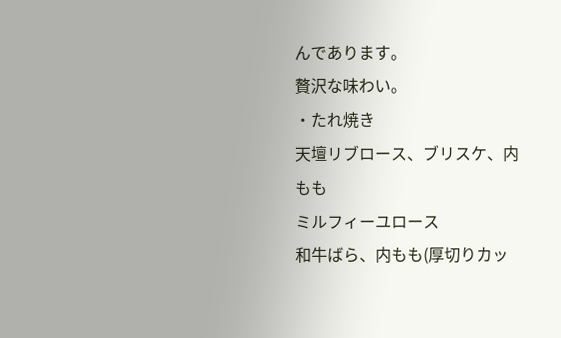んであります。
贅沢な味わい。
・たれ焼き
天壇リブロース、ブリスケ、内もも
ミルフィーユロース
和牛ばら、内もも(厚切りカッ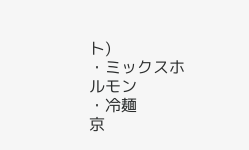ト)
・ミックスホルモン
・冷麺
京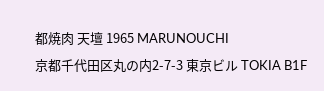都焼肉 天壇 1965 MARUNOUCHI
京都千代田区丸の内2-7-3 東京ビル TOKIA B1F